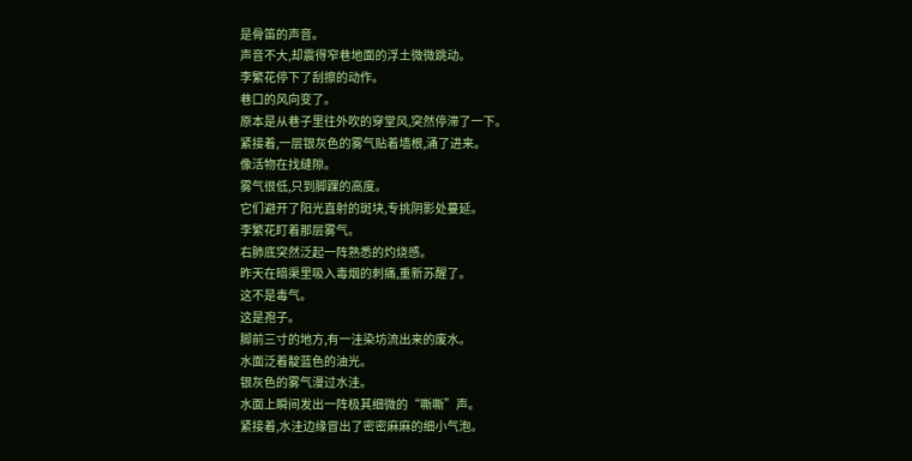是骨笛的声音。
声音不大,却震得窄巷地面的浮土微微跳动。
李繁花停下了刮擦的动作。
巷口的风向变了。
原本是从巷子里往外吹的穿堂风,突然停滞了一下。
紧接着,一层银灰色的雾气贴着墙根,涌了进来。
像活物在找缝隙。
雾气很低,只到脚踝的高度。
它们避开了阳光直射的斑块,专挑阴影处蔓延。
李繁花盯着那层雾气。
右肺底突然泛起一阵熟悉的灼烧感。
昨天在暗渠里吸入毒烟的刺痛,重新苏醒了。
这不是毒气。
这是孢子。
脚前三寸的地方,有一洼染坊流出来的废水。
水面泛着靛蓝色的油光。
银灰色的雾气漫过水洼。
水面上瞬间发出一阵极其细微的“嘶嘶”声。
紧接着,水洼边缘冒出了密密麻麻的细小气泡。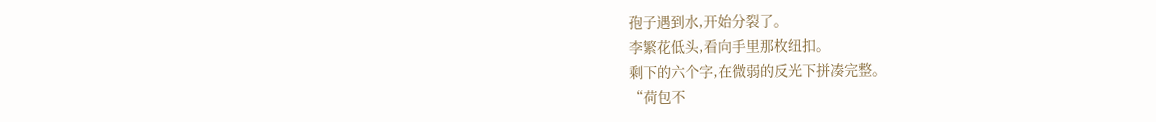孢子遇到水,开始分裂了。
李繁花低头,看向手里那枚纽扣。
剩下的六个字,在微弱的反光下拼凑完整。
“荷包不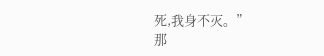死,我身不灭。”
那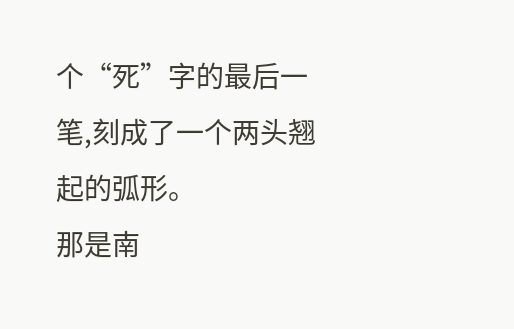个“死”字的最后一笔,刻成了一个两头翘起的弧形。
那是南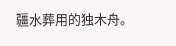疆水葬用的独木舟。